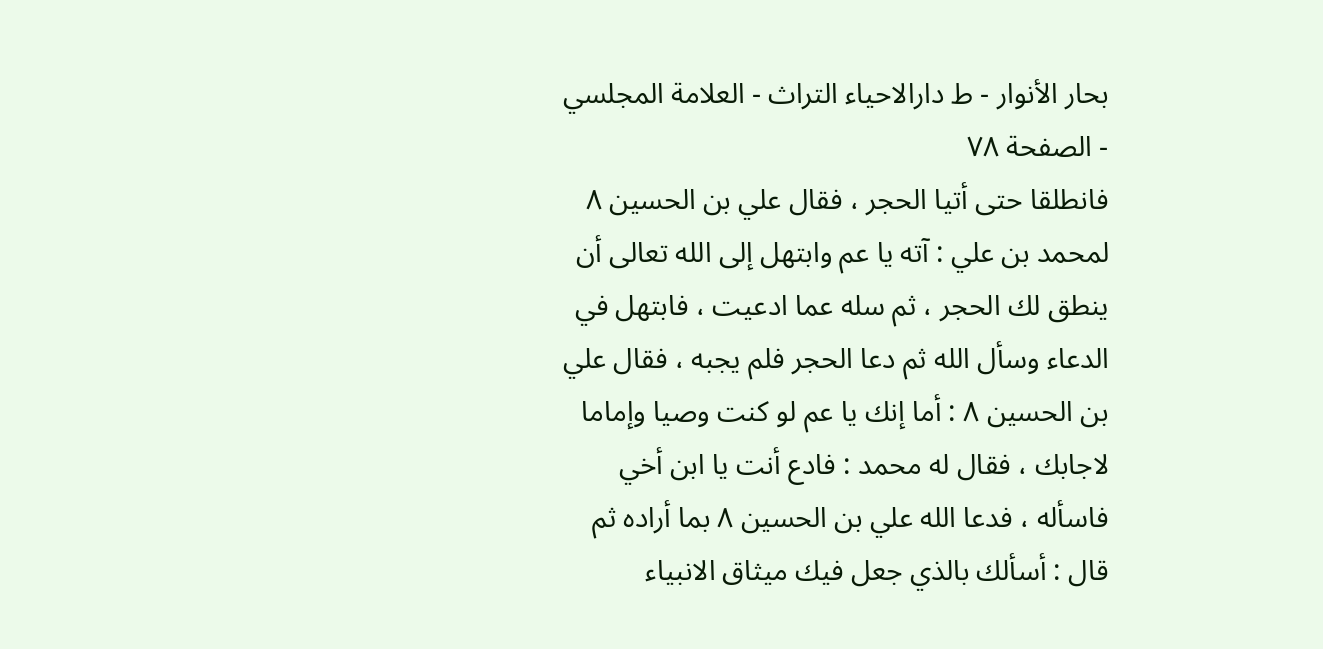بحار الأنوار - ط دارالاحیاء التراث - العلامة المجلسي - الصفحة ٧٨
فانطلقا حتى أتيا الحجر ، فقال علي بن الحسين ٨ لمحمد بن علي : آته يا عم وابتهل إلى الله تعالى أن ينطق لك الحجر ، ثم سله عما ادعيت ، فابتهل في الدعاء وسأل الله ثم دعا الحجر فلم يجبه ، فقال علي بن الحسين ٨ : أما إنك يا عم لو كنت وصيا وإماما لاجابك ، فقال له محمد : فادع أنت يا ابن أخي فاسأله ، فدعا الله علي بن الحسين ٨ بما أراده ثم قال : أسألك بالذي جعل فيك ميثاق الانبياء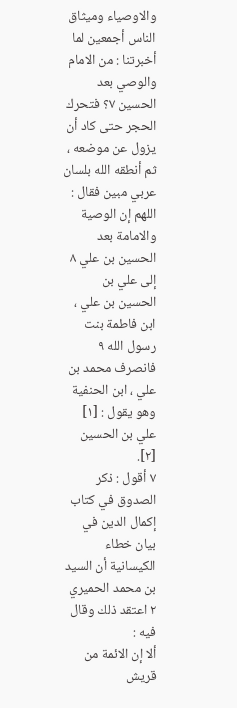والاوصياء وميثاق الناس أجمعين لما أخبرتنا : من الامام والوصي بعد الحسين ٧؟ فتحرك الحجر حتى كاد أن يزول عن موضعه ، ثم أنطقه الله بلسان عربي مبين فقال : اللهم إن الوصية والامامة بعد الحسين بن علي ٨ إلى علي بن الحسين بن علي ، ابن فاطمة بنت رسول الله ٩ فانصرف محمد بن علي ، ابن الحنفية وهو يقول : [١] علي بن الحسين [٢].
٧ أقول : ذكر الصدوق في كتاب إكمال الدين في بيان خطاء الكيسانية أن السيد بن محمد الحميري ٢ اعتقد ذلك وقال فيه :
ألا إن الائمة من قريش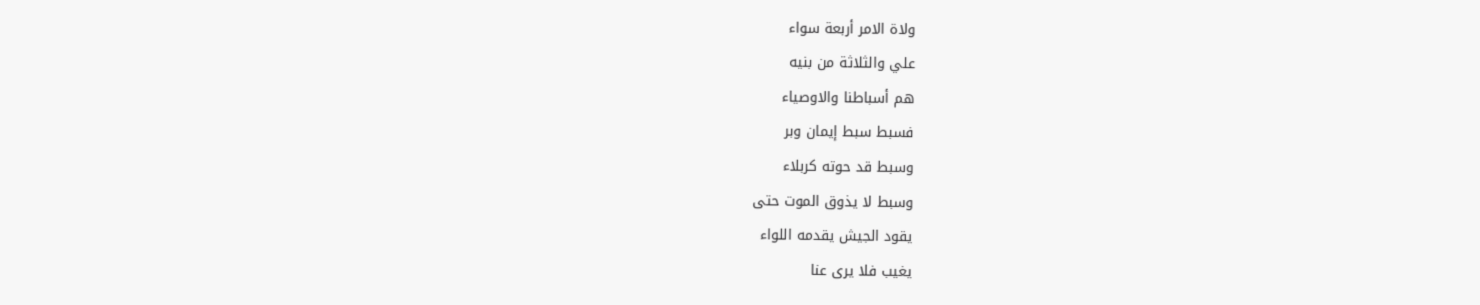ولاة الامر أربعة سواء
علي والثلاثة من بنيه
هم أسباطنا والاوصياء
فسبط سبط إيمان وبر
وسبط قد حوته كربلاء
وسبط لا يذوق الموت حتى
يقود الجيش يقدمه اللواء
يغيب فلا يرى عنا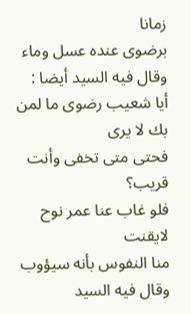زمانا
برضوى عنده عسل وماء
وقال فيه السيد أيضا :
أيا شعيب رضوى ما لمن بك لا يرى
فحتى متى تخفى وأنت قريب؟
فلو غاب عنا عمر نوح لايقنت
منا النفوس بأنه سيؤوب
وقال فيه السيد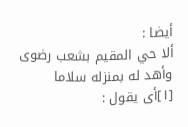أيضا :
ألا حي المقيم بشعب رضوى
وأهد له بمنزله سلاما
[١]أى يقول :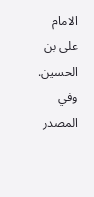الامام على بن الحسين. وفي المصدر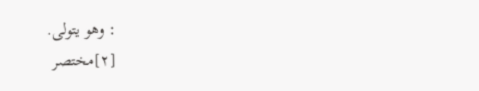: وهو يتولى.
[٢]مختصر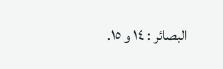البصائر : ١٤ و ١٥.